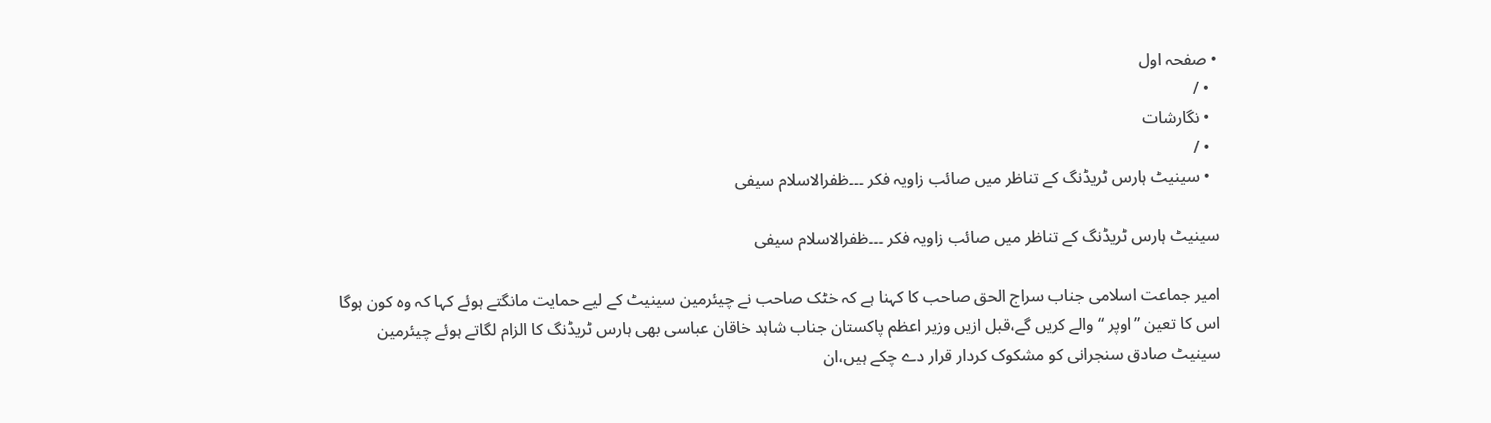• صفحہ اول
  • /
  • نگارشات
  • /
  • سینیٹ ہارس ٹریڈنگ کے تناظر میں صائب زاویہ فکر ۔۔۔ظفرالاسلام سیفی

سینیٹ ہارس ٹریڈنگ کے تناظر میں صائب زاویہ فکر ۔۔۔ظفرالاسلام سیفی

امیر جماعت اسلامی جناب سراج الحق صاحب کا کہنا ہے کہ خٹک صاحب نے چیئرمین سینیٹ کے لیے حمایت مانگتے ہوئے کہا کہ وہ کون ہوگا اس کا تعین ”اوپر “ والے کریں گے،قبل ازیں وزیر اعظم پاکستان جناب شاہد خاقان عباسی بھی ہارس ٹریڈنگ کا الزام لگاتے ہوئے چیئرمین سینیٹ صادق سنجرانی کو مشکوک کردار قرار دے چکے ہیں،ان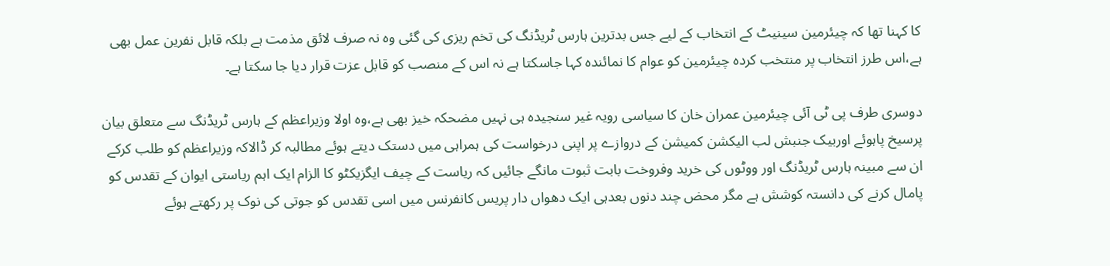کا کہنا تھا کہ چیئرمین سینیٹ کے انتخاب کے لیے جس بدترین ہارس ٹریڈنگ کی تخم ریزی کی گئی وہ نہ صرف لائق مذمت ہے بلکہ قابل نفرین عمل بھی ہے،اس طرز انتخاب پر منتخب کردہ چیئرمین کو عوام کا نمائندہ کہا جاسکتا ہے نہ اس کے منصب کو قابل عزت قرار دیا جا سکتا ہے۔

دوسری طرف پی ٹی آئی چیئرمین عمران خان کا سیاسی رویہ غیر سنجیدہ ہی نہیں مضحکہ خیز بھی ہے،وہ اولا وزیراعظم کے ہارس ٹریڈنگ سے متعلق بیان پرسیخ پاہوئے اوربیک جنبش لب الیکشن کمیشن کے دروازے پر اپنی درخواست کی ہمراہی میں دستک دیتے ہوئے مطالبہ کر ڈالاکہ وزیراعظم کو طلب کرکے ان سے مبینہ ہارس ٹریڈنگ اور ووٹوں کی خرید وفروخت بابت ثبوت مانگے جائیں کہ ریاست کے چیف ایگزیکٹو کا الزام ایک اہم ریاستی ایوان کے تقدس کو پامال کرنے کی دانستہ کوشش ہے مگر محض چند دنوں بعدہی ایک دھواں دار پریس کانفرنس میں اسی تقدس کو جوتی کی نوک پر رکھتے ہوئے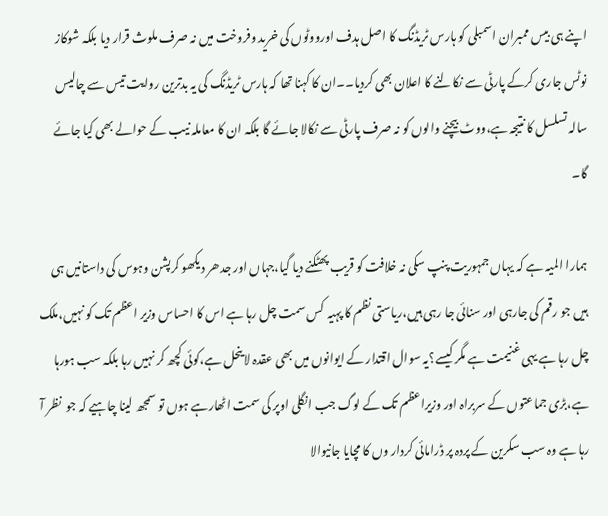اپنے ہی بیس ممبران اسمبلی کو ہارس ٹریڈنگ کا اصل ہدف اورووٹوں کی خرید وفروخت میں نہ صرف ملوث قرار دیا بلکہ شوکاز نوٹس جاری کرکے پارٹی سے نکالنے کا اعلان بھی کردیا۔۔ان کا کہنا تھا کہ ہارس ٹریڈنگ کی یہ بدترین روایت تیس سے چالیس سالہ تسلسل کا نتیجہ ہے،ووٹ بیچنے والوں کو نہ صرف پارٹی سے نکالا جائے گا بلکہ ان کا معاملہ نیب کے حوالے بھی کیا جائے گا۔

ہمارا المیہ ہے کہ یہاں جمہوریت پنپ سکی نہ خلافت کو قریب پھٹکنے دیا گیا،جہاں اور جدھر دیکھو کرپشن وہوس کی داستانیں ہی ہیں جو رقم کی جارہی اور سنائی جا رہی ہیں،ریاستی نظم کا پہیہ  کس سمت چل رہا ہے اس کا احساس وزیر اعظم تک کو نہیں،ملک چل رہا ہے یہی غنیمت ہے مگر کیسے؟یہ سوال اقتدار کے ایوانوں میں بھی عقدہ لا ینحل ہے،کوئی کچھ کر نہیں رہا بلکہ سب ہورہا ہے،بڑی جماعتوں کے سربراہ اور وزیراعظم تک کے لوگ جب انگلی اوپر کی سمت اٹھارہے ہوں تو سمجھ لینا چاہیے کہ جو  نظر آ رہا ہے وہ سب سکرین کے پردہ پر ڈرامائی کردار وں کا مچایا جانیوالا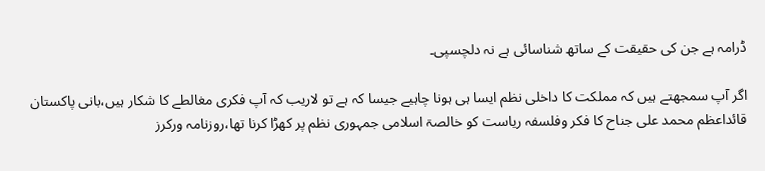ڈرامہ ہے جن کی حقیقت کے ساتھ شناسائی ہے نہ دلچسپی۔

اگر آپ سمجھتے ہیں کہ مملکت کا داخلی نظم ایسا ہی ہونا چاہیے جیسا کہ ہے تو لاریب کہ آپ فکری مغالطے کا شکار ہیں،بانی پاکستان قائداعظم محمد علی جناح کا فکر وفلسفہ ریاست کو خالصۃ اسلامی جمہوری نظم پر کھڑا کرنا تھا،روزنامہ ورکرز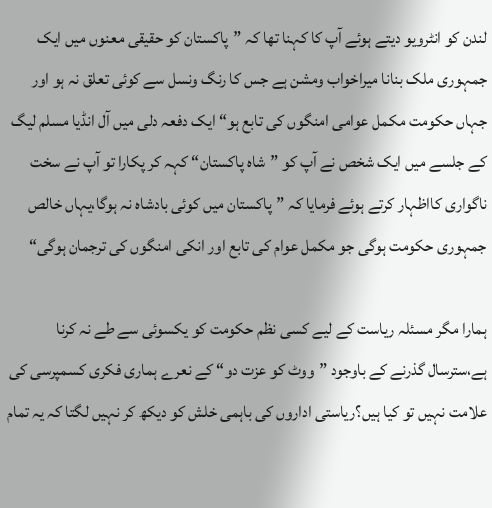لندن کو انٹرویو دیتے ہوئے آپ کا کہنا تھا کہ ”پاکستان کو حقیقی معنوں میں ایک جمہوری ملک بنانا میراخواب ومشن ہے جس کا رنگ ونسل سے کوئی تعلق نہ ہو اور جہاں حکومت مکمل عوامی امنگوں کی تابع ہو“ ایک دفعہ دلی میں آل انڈیا مسلم لیگ کے جلسے میں ایک شخص نے آپ کو ”شاہ پاکستان“ کہہ کر پکارا تو آپ نے سخت ناگواری کااظہار کرتے ہوئے فرمایا کہ ”پاکستان میں کوئی بادشاہ نہ ہوگا،یہاں خالص جمہوری حکومت ہوگی جو مکمل عوام کی تابع اور انکی امنگوں کی ترجمان ہوگی“

ہمارا مگر مسئلہ ریاست کے لیے کسی نظم حکومت کو یکسوئی سے طے نہ کرنا ہے،سترسال گذرنے کے باوجود ”ووٹ کو عزت دو“ کے نعرے ہماری فکری کسمپرسی کی علامت نہیں تو کیا ہیں؟ریاستی اداروں کی باہمی خلش کو دیکھ کر نہیں لگتا کہ یہ تمام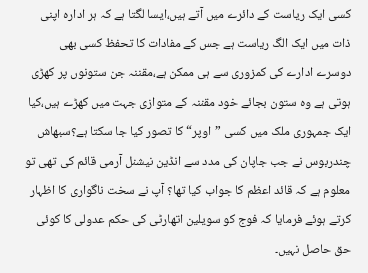کسی ایک ریاست کے دائرے میں آتے ہیں،ایسا لگتا ہے کہ ہر ادارہ اپنی ذات میں ایک الگ ریاست ہے جس کے مفادات کا تحفظ کسی بھی دوسرے ادارے کی کمزوری سے ہی ممکن ہے،مقننہ جن ستونوں پر کھڑی ہوتی ہے وہ ستون بجائے خود مقننہ کے متوازی جہت میں کھڑے ہیں،کیا ایک جمہوری ملک میں کسی ”اوپر“ کا تصور کیا جا سکتا ہے؟سبھاش چندربوس نے جب جاپان کی مدد سے انڈین نیشنل آرمی قائم کی تھی تو معلوم ہے کہ قائد اعظم کا جواب کیا تھا؟ آپ نے سخت ناگواری کا اظہار کرتے ہوئے فرمایا کہ فوج کو سویلین اتھارٹی کی حکم عدولی کا کوئی حق حاصل نہیں۔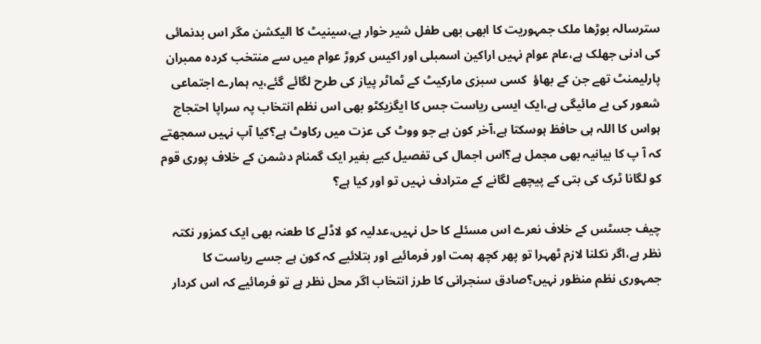سترسالہ بوڑھا ملک جمہوریت کا ابھی بھی طفل شیر خوار ہے،سینیٹ کا الیکشن مگر اس بدنمائی کی ادنی جھلک ہے،عام عوام نہیں اراکین اسمبلی اور اکیس کروڑ عوام میں سے منتخب کردہ ممبران پارلیمنٹ تھے جن کے بھاؤ  کسی سبزی مارکیٹ کے ٹماٹر پیاز کی طرح لگائے گئے،یہ ہمارے اجتماعی شعور کی بے مائیگی ہے،ایک ایسی ریاست جس کا ایگزیکٹو بھی اس نظم انتخاب پہ سراپا احتجاج ہواس کا اللہ ہی حافظ ہوسکتا ہے،آخر کون ہے جو ووٹ کی عزت میں رکاوٹ ہے؟کیا آپ نہیں سمجھتے کہ آ پ کا بیانیہ بھی مجمل ہے؟اس اجمال کی تفصیل کیے بغیر ایک گمنام دشمن کے خلاف پوری قوم کو لگانا ٹرک کی بتی کے پیچھے لگانے کے مترادف نہیں تو اور کیا ہے؟

چیف جسٹس کے خلاف نعرے اس مسئلے کا حل نہیں،عدلیہ کو لاڈلے کا طعنہ بھی ایک کمزور نکتہ نظر ہے،اگر نکلنا لازم ٹھہرا تو پھر کچھ ہمت اور فرمائیے اور بتلائیے کہ کون ہے جسے ریاست کا جمہوری نظم منظور نہیں؟صادق سنجرانی کا طرز انتخاب اگر محل نظر ہے تو فرمائیے کہ اس کردار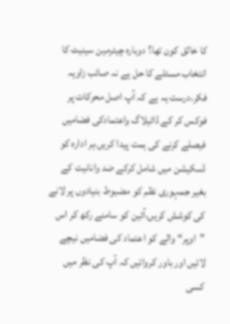کا خالق کون تھا؟ دوبارہ چیئرمین سینیٹ کا انتخاب مسئلے کا حل ہے نہ صائب زاویہ فکر،درست یہ ہے کہ آپ اصل محرکات پر فوکس کر کے ڈائیلاگ واعتمادکی فضامیں فیصلے کرنے کی ہمت پیدا کریں،ہر ادارہ کو ڈسکیشن میں شامل کرکے ضد وانانیت کے بغیر جمہوری نظم کو مضبوط بنیادوں پر لانے کی کوشش کریں،آئین کو سامنے رکھ کر اس ”اوپر“ والے کو اعتماد کی فضامیں نیچے لائیں اور باور کروائیں کہ آپ کی نظر میں کسی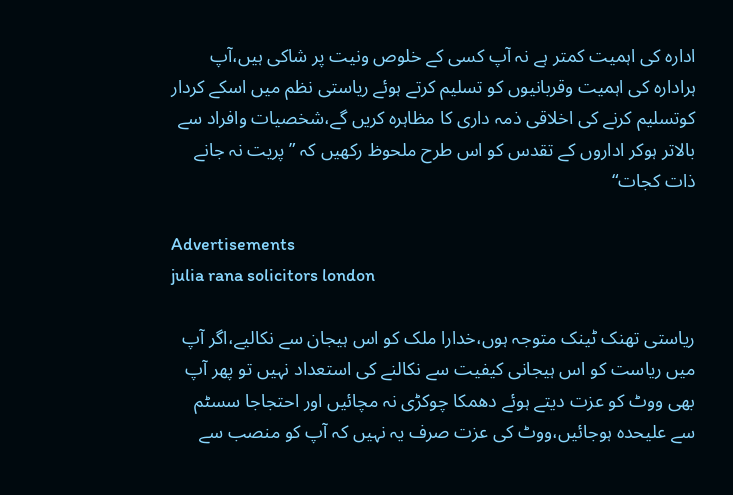ادارہ کی اہمیت کمتر ہے نہ آپ کسی کے خلوص ونیت پر شاکی ہیں،آپ ہرادارہ کی اہمیت وقربانیوں کو تسلیم کرتے ہوئے ریاستی نظم میں اسکے کردار کوتسلیم کرنے کی اخلاقی ذمہ داری کا مظاہرہ کریں گے،شخصیات وافراد سے بالاتر ہوکر اداروں کے تقدس کو اس طرح ملحوظ رکھیں کہ ” پریت نہ جانے ذات کجات“

Advertisements
julia rana solicitors london

ریاستی تھنک ٹینک متوجہ ہوں،خدارا ملک کو اس ہیجان سے نکالیے،اگر آپ میں ریاست کو اس ہیجانی کیفیت سے نکالنے کی استعداد نہیں تو پھر آپ بھی ووٹ کو عزت دیتے ہوئے دھمکا چوکڑی نہ مچائیں اور احتجاجا سسٹم سے علیحدہ ہوجائیں،ووٹ کی عزت صرف یہ نہیں کہ آپ کو منصب سے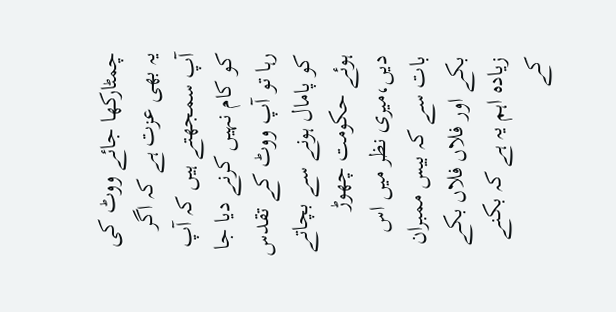چمٹارکھا جائے ووٹ کی یہ بھی عزت ہے کہ اگر آپ سمجھتے ہیں کہ آپ کو کام نہیں کرنے دیا جا رہا تو آپ ووٹ کے تقدس کو پامال ہونے سے بچاتے ہوئے حکومت چھوڑ دیں،میری نظر میں اس بات سے کہ بیس ممبران بکے اور فلاں فلاں بکے  زیادہ اہم یہ ہے کہ بکنے کے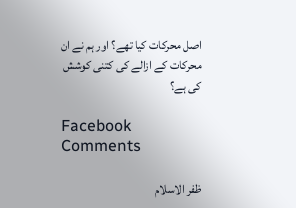اصل محرکات کیا تھے؟ اور ہم نے ان محرکات کے ازالے کی کتنی کوشش کی ہے؟

Facebook Comments

ظفر الاسلام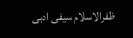ظفرالاسلام سیفی ادبی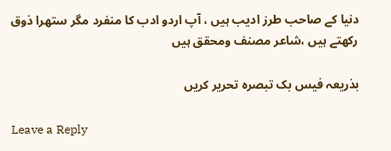دنیا کے صاحب طرز ادیب ہیں ، آپ اردو ادب کا منفرد مگر ستھرا ذوق رکھتے ہیں ،شاعر مصنف ومحقق ہیں

بذریعہ فیس بک تبصرہ تحریر کریں

Leave a Reply